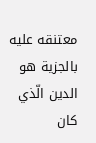معتنقه عليه بالجزية هو الدين الّذي كان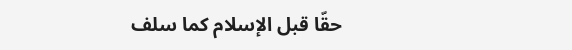حقّا قبل الإسلام كما سلف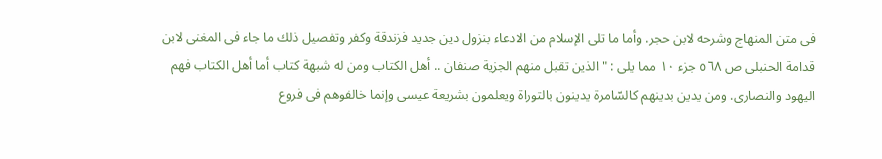فى متن المنهاج وشرحه لابن حجر. وأما ما تلى الإسلام من الادعاء بنزول دين جديد فزندقة وكفر وتفصيل ذلك ما جاء فى المغنى لابن قدامة الحنبلى ص ٥٦٨ جزء ١٠ مما يلى : " الذين تقبل منهم الجزية صنفان .. أهل الكتاب ومن له شبهة كتاب أما أهل الكتاب فهم اليهود والنصارى. ومن يدين بدينهم كالسّامرة يدينون بالتوراة ويعلمون بشريعة عيسى وإنما خالفوهم فى فروع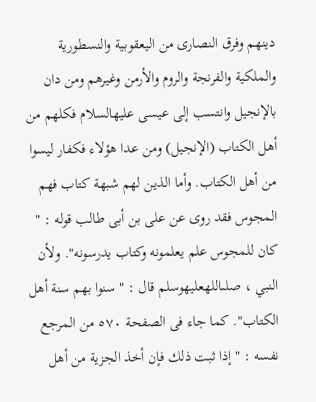دينهم وفرق النصارى من اليعقوبية والنسطورية والملكية والفرنجة والروم والأرمن وغيرهم ومن دان بالإنجيل وانتسب إلى عيسى عليهالسلام فكلهم من أهل الكتاب (الإنجيل) ومن عدا هؤلاء فكفار ليسوا من أهل الكتاب. وأما الذين لهم شبهة كتاب فهم المجوس فقد روى عن على بن أبى طالب قوله : " كان للمجوس علم يعلمونه وكتاب يدرسونه". ولأن النبي ، صلىاللهعليهوسلم قال : " سنوا بهم سنة أهل الكتاب". كما جاء فى الصفحة ٥٧٠ من المرجع نفسه : " إذا ثبت ذلك فإن أخذ الجزية من أهل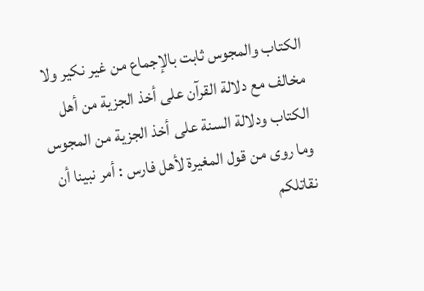الكتاب والمجوس ثابت بالإجماع من غير نكير ولا مخالف مع دلالة القرآن على أخذ الجزية من أهل الكتاب ودلالة السنة على أخذ الجزية من المجوس وما روى من قول المغيرة لأهل فارس : أمر نبينا أن نقاتلكم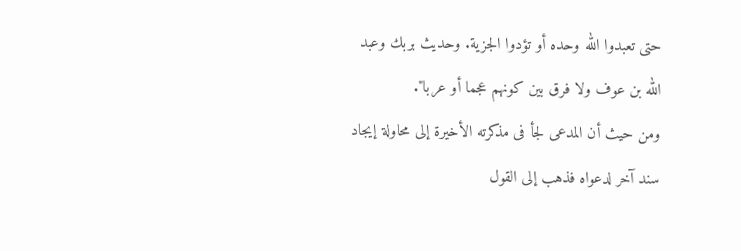حتى تعبدوا الله وحده أو تؤدوا الجزية. وحديث بربك وعبد الله بن عوف ولا فرق بين كونهم عجما أو عربا".
ومن حيث أن المدعى لجأ فى مذكرته الأخيرة إلى محاولة إيجاد سند آخر لدعواه فذهب إلى القول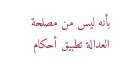بأنه ليس من مصلحة العدالة تطبيق أحكام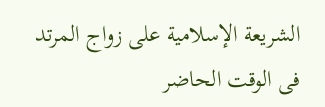الشريعة الإسلامية على زواج المرتد فى الوقت الحاضر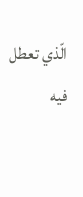الّذي تعطل فيه